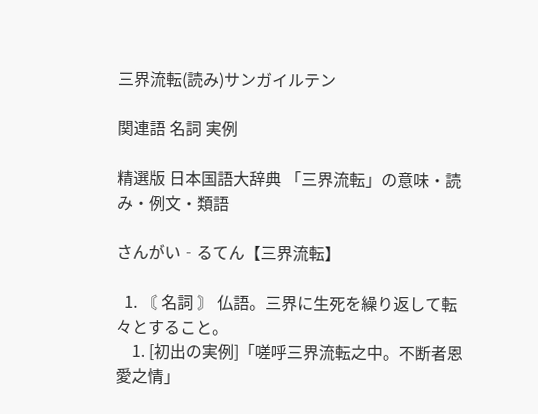三界流転(読み)サンガイルテン

関連語 名詞 実例

精選版 日本国語大辞典 「三界流転」の意味・読み・例文・類語

さんがい‐るてん【三界流転】

  1. 〘 名詞 〙 仏語。三界に生死を繰り返して転々とすること。
    1. [初出の実例]「嗟呼三界流転之中。不断者恩愛之情」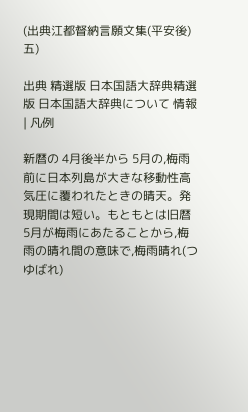(出典江都督納言願文集(平安後)五)

出典 精選版 日本国語大辞典精選版 日本国語大辞典について 情報 | 凡例

新暦の 4月後半から 5月の,梅雨前に日本列島が大きな移動性高気圧に覆われたときの晴天。発現期間は短い。もともとは旧暦 5月が梅雨にあたることから,梅雨の晴れ間の意味で,梅雨晴れ(つゆばれ)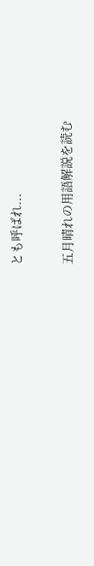とも呼ばれ...

五月晴れの用語解説を読む